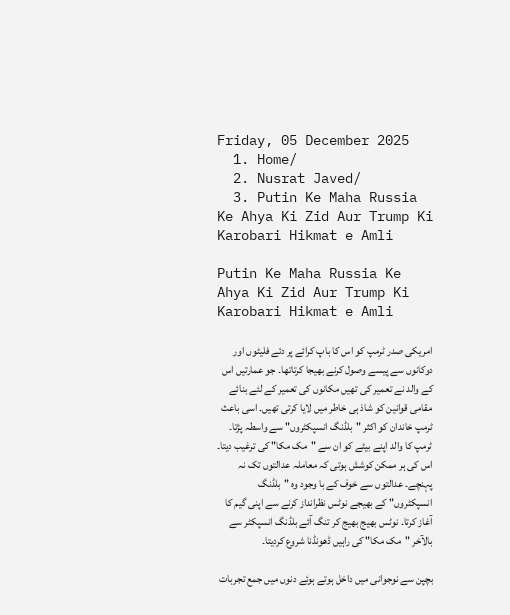Friday, 05 December 2025
  1. Home/
  2. Nusrat Javed/
  3. Putin Ke Maha Russia Ke Ahya Ki Zid Aur Trump Ki Karobari Hikmat e Amli

Putin Ke Maha Russia Ke Ahya Ki Zid Aur Trump Ki Karobari Hikmat e Amli

امریکی صدر ٹرمپ کو اس کا باپ کرائے پر دئے فلیٹوں اور دوکانوں سے پیسے وصول کرنے بھیجا کرتاتھا۔ جو عمارتیں اس کے والد نے تعمیر کی تھیں مکانوں کی تعمیر کے لئے بنائے مقامی قوانین کو شاذ ہی خاطر میں لایا کرتی تھیں۔ اسی باعث ٹرمپ خاندان کو اکثر "بلڈنگ انسپکٹروں" سے واسطہ پڑتا۔ ٹرمپ کا والد اپنے بیٹے کو ان سے "مک مکا" کی ترغیب دیتا۔ اس کی ہر ممکن کوشش ہوتی کہ معاملہ عدالتوں تک نہ پہنچے۔ عدالتوں سے خوف کے با وجود وہ "بلڈنگ انسپکٹروں" کے بھیجے نوٹس نظرانداز کرنے سے اپنی گیم کا آغاز کرتا۔ نوٹس بھیج بھیج کر تنگ آئے بلڈنگ انسپکٹر سے بالآخر "مک مکا" کی راہیں ڈھونڈنا شروع کردیتا۔

بچپن سے نوجوانی میں داخل ہوتے ہوئے دنوں میں جمع تجربات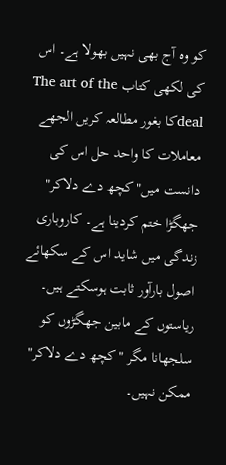کو وہ آج بھی نہیں بھولا ہے۔ اس کی لکھی کتاب The art of the dealکا بغور مطالعہ کریں الجھے معاملات کا واحد حل اس کی دانست میں"کچھ دے دلاکر" جھگڑا ختم کردینا ہے۔ کاروباری زندگی میں شاید اس کے سکھائے اصول بارآور ثابت ہوسکتے ہیں۔ ریاستوں کے مابین جھگڑوں کو سلجھانا مگر "کچھ دے دلاکر" ممکن نہیں۔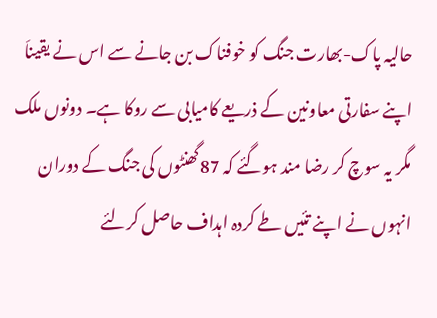حالیہ پاک-بھارت جنگ کو خوفناک بن جانے سے اس نے یقیناَ اپنے سفارتی معاونین کے ذریعے کامیابی سے روکا ہے۔ دونوں ملک مگر یہ سوچ کر رضا مند ہوگئے کہ 87گھنٹوں کی جنگ کے دوران انہوں نے اپنے تئیں طے کردہ اہداف حاصل کرلئے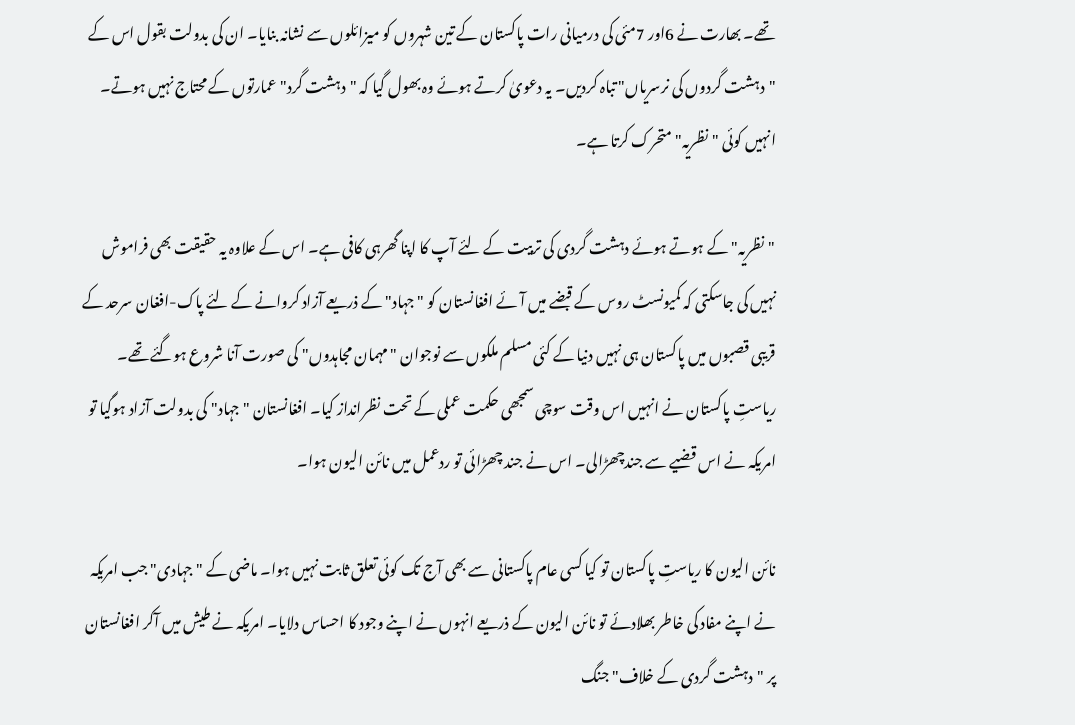تھے۔ بھارت نے 6اور 7مئی کی درمیانی رات پاکستان کے تین شہروں کو میزائلوں سے نشانہ بنایا۔ ان کی بدولت بقول اس کے "دہشت گردوں کی نرسریاں" تباہ کردیں۔ یہ دعویٰ کرتے ہوئے وہ بھول گیا کہ "دہشت گرد" عمارتوں کے محتاج نہیں ہوتے۔ انہیں کوئی "نظریہ" متحرک کرتا ہے۔

"نظریہ" کے ہوتے ہوئے دہشت گردی کی تربیت کے لئے آپ کا اپنا گھرہی کافی ہے۔ اس کے علاوہ یہ حقیقت بھی فراموش نہیں کی جاسکتی کہ کمیونسٹ روس کے قبضے میں آئے افغانستان کو "جہاد" کے ذریعے آزاد کروانے کے لئے پاک-افغان سرحد کے قریبی قصبوں میں پاکستان ہی نہیں دنیا کے کئی مسلم ملکوں سے نوجوان "مہمان مجاہدوں" کی صورت آنا شروع ہوگئے تھے۔ ریاستِ پاکستان نے انہیں اس وقت سوچی سمجھی حکمت عملی کے تحت نظرانداز کیا۔ افغانستان "جہاد" کی بدولت آزاد ہوگیا تو امریکہ نے اس قضیے سے جندچھڑالی۔ اس نے جند چھڑائی تو ردعمل میں نائن الیون ہوا۔

نائن الیون کا ریاستِ پاکستان تو کیا کسی عام پاکستانی سے بھی آج تک کوئی تعلق ثابت نہیں ہوا۔ ماضی کے "جہادی" جب امریکہ نے اپنے مفاد کی خاطر بھلادئے تو نائن الیون کے ذریعے انہوں نے اپنے وجود کا احساس دلایا۔ امریکہ نے طیش میں آکر افغانستان پر "دہشت گردی کے خلاف" جنگ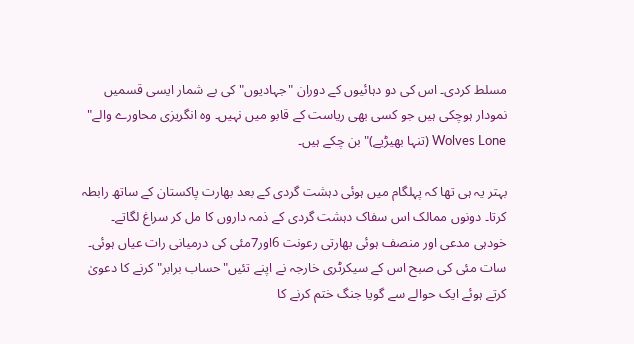مسلط کردی۔ اس کی دو دہائیوں کے دوران "جہادیوں" کی بے شمار ایسی قسمیں نمودار ہوچکی ہیں جو کسی بھی ریاست کے قابو میں نہیں۔ وہ انگریزی محاورے والے" Wolves Lone (تنہا بھیڑیے)" بن چکے ہیں۔

بہتر یہ ہی تھا کہ پہلگام میں ہوئی دہشت گردی کے بعد بھارت پاکستان کے ساتھ رابطہ کرتا۔ دونوں ممالک اس سفاک دہشت گردی کے ذمہ داروں کا مل کر سراغ لگاتے۔ خودہی مدعی اور منصف ہوئی بھارتی رعونت 6اور7مئی کی درمیانی رات عیاں ہوئی۔ سات مئی کی صبح اس کے سیکرٹری خارجہ نے اپنے تئیں"حساب برابر" کرنے کا دعویٰ کرتے ہوئے ایک حوالے سے گویا جنگ ختم کرنے کا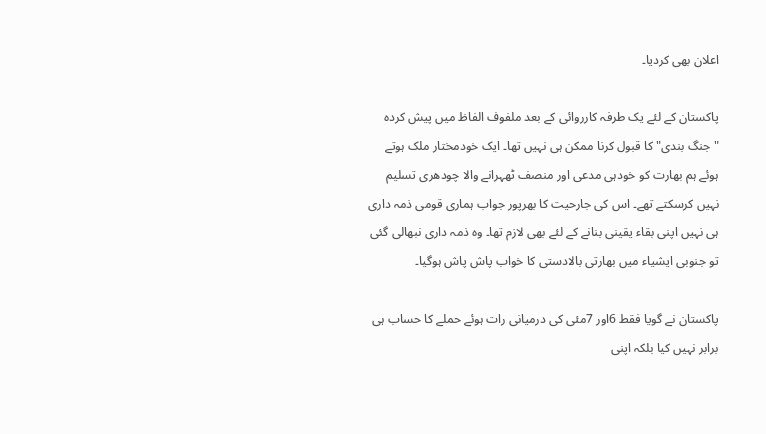اعلان بھی کردیا۔

پاکستان کے لئے یک طرفہ کارروائی کے بعد ملفوف الفاظ میں پیش کردہ "جنگ بندی" کا قبول کرنا ممکن ہی نہیں تھا۔ ایک خودمختار ملک ہوتے ہوئے ہم بھارت کو خودہی مدعی اور منصف ٹھہرانے والا چودھری تسلیم نہیں کرسکتے تھے۔ اس کی جارحیت کا بھرپور جواب ہماری قومی ذمہ داری ہی نہیں اپنی بقاء یقینی بنانے کے لئے بھی لازم تھا۔ وہ ذمہ داری نبھالی گئی تو جنوبی ایشیاء میں بھارتی بالادستی کا خواب پاش پاش ہوگیا۔

پاکستان نے گویا فقط 6اور 7مئی کی درمیانی رات ہوئے حملے کا حساب ہی برابر نہیں کیا بلکہ اپنی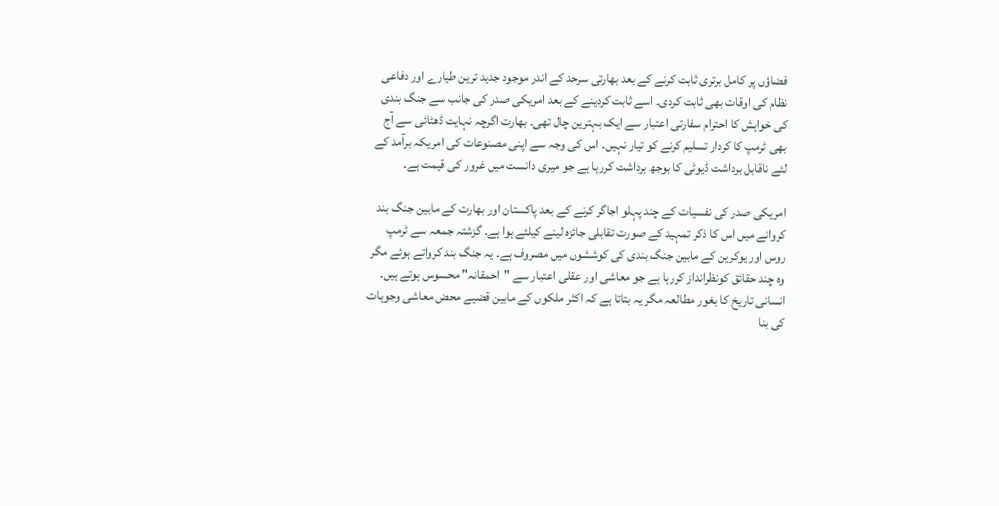فضاؤں پر کامل برتری ثابت کرنے کے بعد بھارتی سرحد کے اندر موجود جدید ترین طیارے اور دفاعی نظام کی اوقات بھی ثابت کردی۔ اسے ثابت کردینے کے بعد امریکی صدر کی جانب سے جنگ بندی کی خواہش کا احترام سفارتی اعتبار سے ایک بہترین چال تھی۔ بھارت اگرچہ نہایت ڈھٹائی سے آج بھی ٹرمپ کا کردار تسلیم کرنے کو تیار نہیں۔ اس کی وجہ سے اپنی مصنوعات کی امریکہ برآمد کے لئے ناقابل برداشت ڈیوٹی کا بوجھ برداشت کررہا ہے جو میری دانست میں غرور کی قیمت ہے۔

امریکی صدر کی نفسیات کے چند پہلو اجاگر کرنے کے بعد پاکستان اور بھارت کے مابین جنگ بند کروانے میں اس کا ذکر تمہید کے صورت تقابلی جائزہ لینے کیلئے ہوا ہے۔ گزشتہ جمعہ سے ٹرمپ روس اور یوکرین کے مابین جنگ بندی کی کوششوں میں مصروف ہے۔ یہ جنگ بند کرواتے ہوئے مگر وہ چند حقائق کونظرانداز کررہا ہے جو معاشی اور عقلی اعتبار سے "احمقانہ" محسوس ہوتے ہیں۔ انسانی تاریخ کا بغور مطالعہ مگر یہ بتاتا ہے کہ اکثر ملکوں کے مابین قضیے محض معاشی وجوہات کی بنا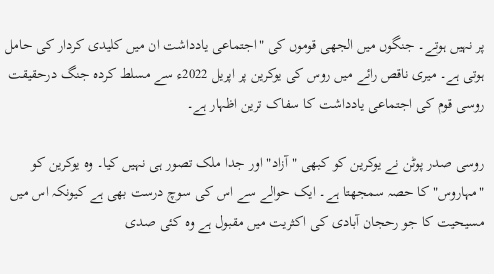پر نہیں ہوتے۔ جنگوں میں الجھی قوموں کی "اجتماعی یادداشت ان میں کلیدی کردار کی حامل ہوتی ہے۔ میری ناقص رائے میں روس کی یوکرین پر اپریل 2022ء سے مسلط کردہ جنگ درحقیقت روسی قوم کی اجتماعی یادداشت کا سفاک ترین اظہار ہے۔

روسی صدر پوٹن نے یوکرین کو کبھی "آزاد" اور جدا ملک تصور ہی نہیں کیا۔ وہ یوکرین کو "مہاروس" کا حصہ سمجھتا ہے۔ ایک حوالے سے اس کی سوچ درست بھی ہے کیونکہ اس میں مسیحیت کا جو رحجان آبادی کی اکثریت میں مقبول ہے وہ کئی صدی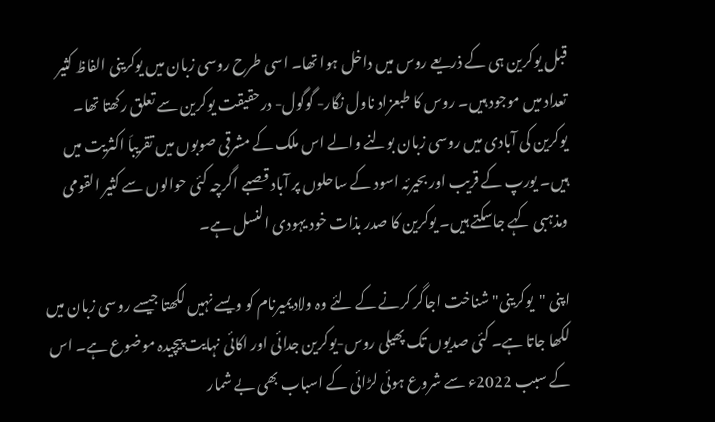قبل یوکرین ہی کے ذریعے روس میں داخل ہوا تھا۔ اسی طرح روسی زبان میں یوکرینی الفاظ کثیر تعداد میں موجود ہیں۔ روس کا طبعزاد ناول نگار- گوگول- درحقیقت یوکرین سے تعلق رکھتا تھا۔ یوکرین کی آبادی میں روسی زبان بولنے والے اس ملک کے مشرقی صوبوں میں تقریباَ اکثریت میں ہیں۔ یورپ کے قریب اور بحیرئہ اسود کے ساحلوں پر آباد قصبے اگرچہ کئی حوالوں سے کثیر القومی ومذہبی کہے جاسکتے ہیں۔ یوکرین کا صدر بذات خود یہودی النسل ہے۔

اپنی "یوکرینی" شناخت اجاگر کرنے کے لئے وہ ولادیمیرنام کو ویسے نہیں لکھتا جیسے روسی زبان میں لکھا جاتا ہے۔ کئی صدیوں تک پھیلی روس-یوکرین جدائی اور اکائی نہایت پیچیدہ موضوع ہے۔ اس کے سبب 2022ء سے شروع ہوئی لڑائی کے اسباب بھی بے شمار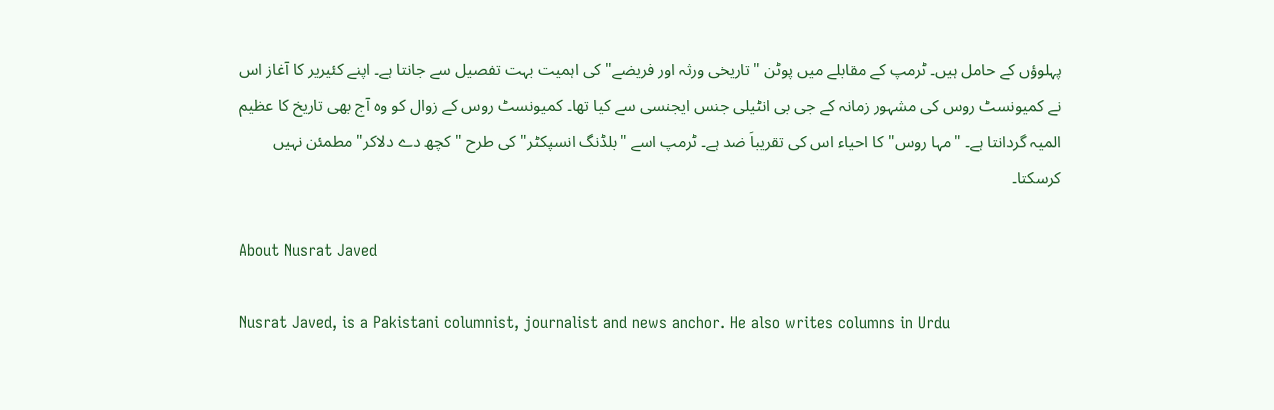پہلوؤں کے حامل ہیں۔ ٹرمپ کے مقابلے میں پوٹن "تاریخی ورثہ اور فریضے" کی اہمیت بہت تفصیل سے جانتا ہے۔ اپنے کئیریر کا آغاز اس نے کمیونسٹ روس کی مشہور زمانہ کے جی بی انٹیلی جنس ایجنسی سے کیا تھا۔ کمیونسٹ روس کے زوال کو وہ آج بھی تاریخ کا عظیم المیہ گردانتا ہے۔ "مہا روس" کا احیاء اس کی تقریباَ ضد ہے۔ ٹرمپ اسے "بلڈنگ انسپکٹر" کی طرح "کچھ دے دلاکر" مطمئن نہیں کرسکتا۔

About Nusrat Javed

Nusrat Javed, is a Pakistani columnist, journalist and news anchor. He also writes columns in Urdu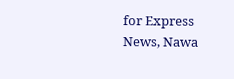for Express News, Nawa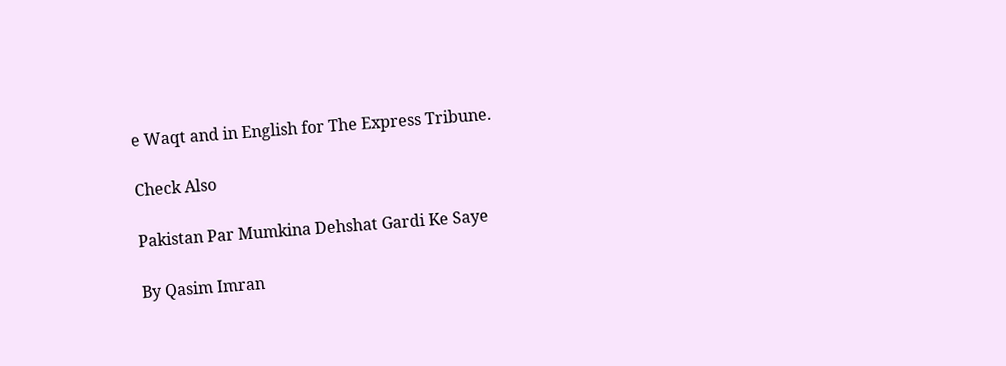e Waqt and in English for The Express Tribune.

Check Also

Pakistan Par Mumkina Dehshat Gardi Ke Saye

By Qasim Imran